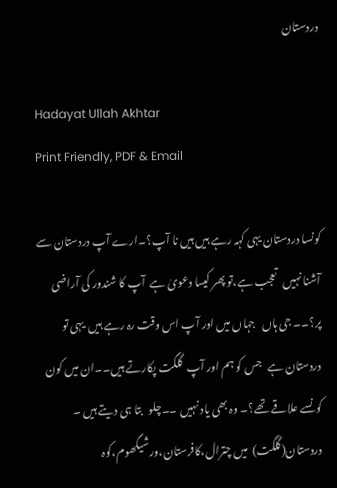دردستان

Hadayat Ullah Akhtar
Print Friendly, PDF & Email

کونسا دردستان یہی کہہ رہے ہیں ہیں نا آپ؟۔ارے آپ دردستان سے آشنا نہیں   تعجب ہے،تو پھر کیسا دعویٰ ہے  آپ کا شندور کی آراضی پر؟۔۔ جی ہاں   جہاں میں اور آپ اس وقت رہ رہے ہیں  یہی تو دردستان ہے   جس کو ہم اور آپ  گلگت پکارتے ہیں۔۔ان میں کون کونسے علاقے تھے؟۔ وہ بھی یاد نہیں ۔۔چلو   بتا ہی دیتے ہیں ۔ دردستان(گلگت)  میں چترال،کافرستان،ورشیگھوم،کوہ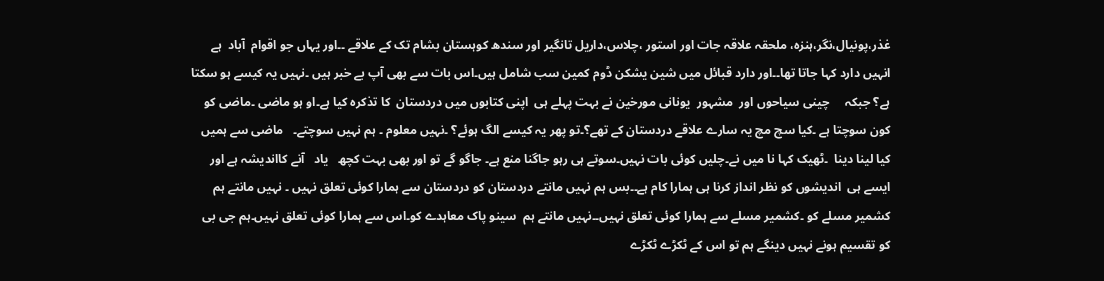غذر،پونیال،نگر،ہنزہ، ملحقہ علاقہ جات اور استور ،چلاس،داریل تانگیر اور سندھ کوہستان بشام تک کے علاقے ۔۔اور یہاں جو اقوام  آباد  ہے  انہیں دارد کہا جاتا تھا۔۔اور دارد قبائل میں شین یشکن ڈوم کمین سب شامل ہیں۔اس بات سے بھی آپ بے خبر ہیں ۔نہیں یہ کیسے ہو سکتا ہے؟ جبکہ     چینی سیاحوں اور  مشہور  یونانی مورخین نے بہت پہلے ہی  اپنی کتابوں میں دردستان  کا تذکرہ کیا ہے۔او ہو ماضی ۔ماضی کو کون سوچتا ہے ۔کیا سچ مچ یہ سارے علاقے دردستان کے تھے؟۔تو پھر یہ کیسے الگ ہوئے؟ ۔نہیں معلوم ۔ ہم نہیں سوچتے۔   ماضی سے ہمیں کیا لینا دینا  ۔ٹھیک کہا نا میں نے۔چلیں کوئی بات نہیں۔سوتے ہی رہو جاگنا منع ہے۔ جاگو گے تو اور بھی بہت کچھ   یاد   آنے کااندیشہ ہے اور ایسے ہی  اندیشوں کو نظر انداز کرنا ہی ہمارا کام ہے۔۔بس ہم نہیں مانتے دردستان کو دردستان سے ہمارا کوئی تعلق نہیں ۔ نہیں مانتے ہم  کشمیر مسلے کو ۔کشمیر مسلے سے ہمارا کوئی تعلق نہیں۔۔نہیں مانتے ہم  سینو پاک معاہدے کو۔اس سے ہمارا کوئی تعلق نہیں۔ہم جی بی کو تقسیم ہونے نہیں دینگے ہم تو اس کے ٹکڑے ٹکڑے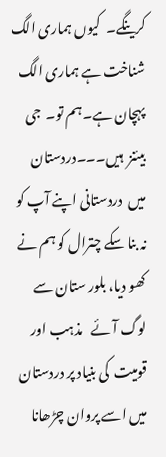کرینگے۔  کیوں ہماری الگ شناخت ہے ہماری الگ پہچان ہے۔ہم تو۔  جی بیئنز  ہیں۔۔۔دردستان میں  دردستانی اپنے آپ کو نہ بنا سکے چترال کو ہم نے کھو دیا، بلور ستان سے لوگ آئے   مذہب اور قومیت  کی بنیاد پر دردستان میں اسے پروان چڑھانا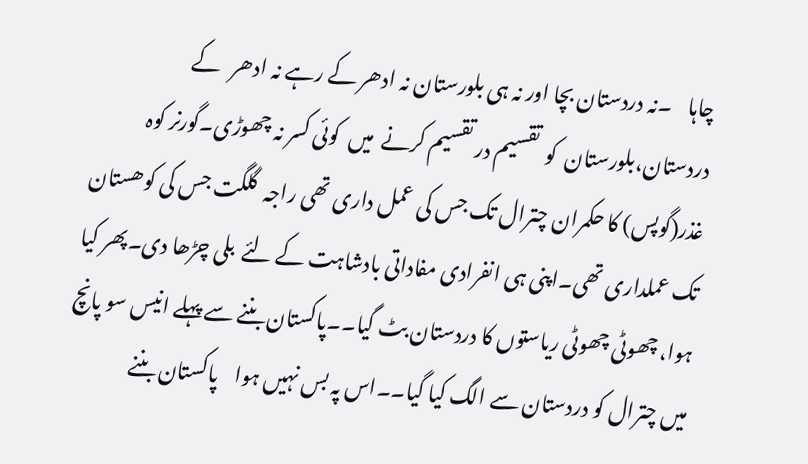چاہا    ۔نہ دردستان بچا اور نہ ہی بلورستان نہ ادھر کے رہے نہ ادھر   کے دردستان،بلورستان  کو  تقسیم در تقسیم کرنے  میں  کوئی کسر نہ چھوڑی۔گورنر کوہ غذر(گوپس) کا حکمران چترال تک جس کی عمل داری تھی راجہ  گلگت جس کی کوھستان تک عملداری تھی۔اپنی ہی انفرادی مفاداتی بادشاہت کے لئے  بلی چڑھا دی۔پھر کیا ہوا، چھوٹی چھوٹی ریاستوں کا دردستان بٹ گیا۔۔پاکستان بننے سے پہلے انیس سو پانچ میں چترال کو دردستان سے الگ کیا گیا۔۔اس پہ بس نہیں ہوا    پاکستان بننے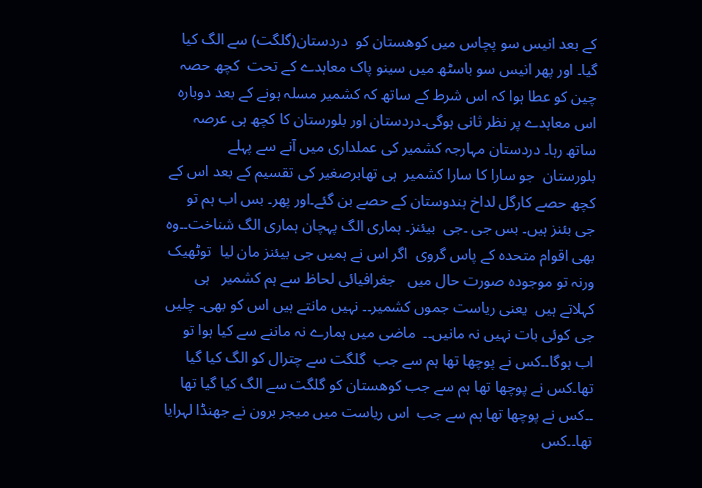کے بعد انیس سو پچاس میں کوھستان کو  دردستان(گلگت) سے الگ کیا گیا۔ اور پھر انیس سو باسٹھ میں سینو پاک معاہدے کے تحت  کچھ حصہ چین کو عطا ہوا کہ اس شرط کے ساتھ کہ کشمیر مسلہ ہونے کے بعد دوبارہ اس معاہدے پر نظر ثانی ہوگی۔دردستان اور بلورستان کا کچھ ہی عرصہ ساتھ رہا۔ دردستان مہارجہ کشمیر کی عملداری میں آنے سے پہلے   بلورستان  جو سارا کا سارا کشمیر  ہی تھابرصغیر کی تقسیم کے بعد اس کے کچھ حصے کارگل لداخ ہندوستان کے حصے بن گئے۔اور پھر۔ بس اب ہم تو  جی بئنز ہیں۔ بس جی ۔جی  بیئنز۔ ہماری الگ پہچان ہماری الگ شناخت۔۔وہ بھی اقوام متحدہ کے پاس گروی  اگر اس نے ہمیں جی بیئنز مان لیا  توٹھیک  ورنہ تو موجودہ صورت حال میں   جغرافیائی لحاظ سے ہم کشمیر   ہی کہلاتے ہیں  یعنی ریاست جموں کشمیر۔۔ نہیں مانتے ہیں اس کو بھی۔ چلیں جی کوئی بات نہیں نہ مانیں۔۔  ماضی میں ہمارے نہ ماننے سے کیا ہوا تو اب ہوگا۔۔کس نے پوچھا تھا ہم سے جب  گلگت سے چترال کو الگ کیا گیا تھا۔کس نے پوچھا تھا ہم سے جب کوھستان کو گلگت سے الگ کیا گیا تھا ۔۔کس نے پوچھا تھا ہم سے جب  اس ریاست میں میجر برون نے جھنڈا لہرایا تھا۔۔کس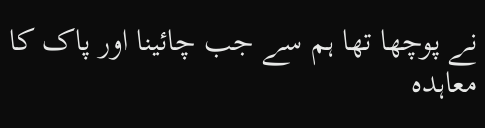نے پوچھا تھا ہم سے جب چائینا اور پاک کا معاہدہ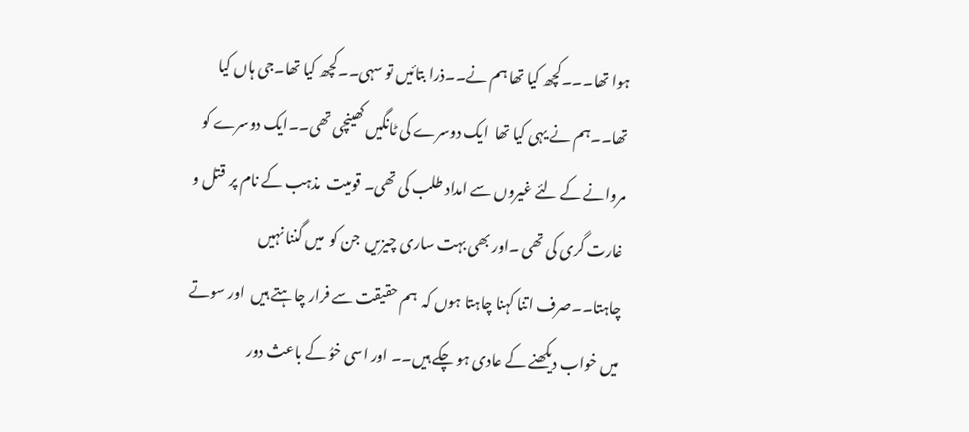ہوا تھا۔۔۔کچھ کیا تھا ہم نے۔۔ذرا بتائیں تو سہی۔۔کچھ کیا تھا۔جی ہاں کیا تھا۔۔ہم نے یہی کیا تھا  ایک دوسرے کی ٹانگیں کھینچی تھی۔۔ایک دوسرے کو مروانے کے لئے غیروں سے امداد طلب کی تھی۔ قومیت  مذہب کے نام پر  قتل و غارت گری کی تھی ۔اور بھی بہت ساری چیزیں  جن کو  میں گننا نہیں چاہتا۔۔صرف اتنا کہنا چاہتا ہوں کہ  ہم حقیقت سے فرار چاہتے ہیں  اور سوتے میں خواب دیکھنے کے عادی ہو چکے ہیں۔۔ اور اسی خوُ کے باعث دور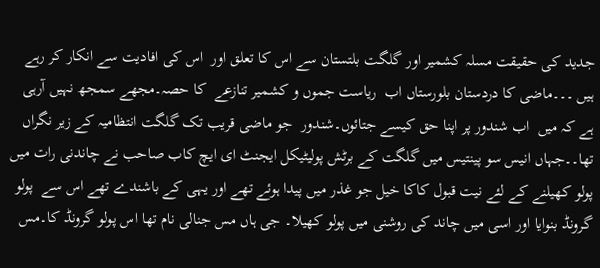جدید کی حقیقت مسلہ کشمیر اور گلگت بلتستان سے اس کا تعلق اور  اس کی افادیت سے انکار کر رہے ہیں ۔۔۔ماضی کا دردستان بلورستاں اب  ریاست جموں و کشمیر تنازعے  کا حصہ۔مجھے سمجھ نہیں آرہی ہے کہ میں  اب شندور پر اپنا حق کیسے جتائوں۔شندور  جو ماضی قریب تک گلگت انتظامیہ کے زیر نگراں تھا۔۔جہاں انیس سو پینتیس میں گلگت کے برٹش پولیٹیکل ایجنٹ ای ایچ کاب صاحب نے چاندنی رات میں پولو کھیلنے کے لئے نیت قبول کاکا خیل جو غذر میں پیدا ہوئے تھے اور یہی کے باشندے تھے اس سے  پولو گرونڈ بنوایا اور اسی میں چاند کی روشنی میں پولو کھیلا۔ جی ہاں مس جنالی نام تھا اس پولو گرونڈ کا۔مس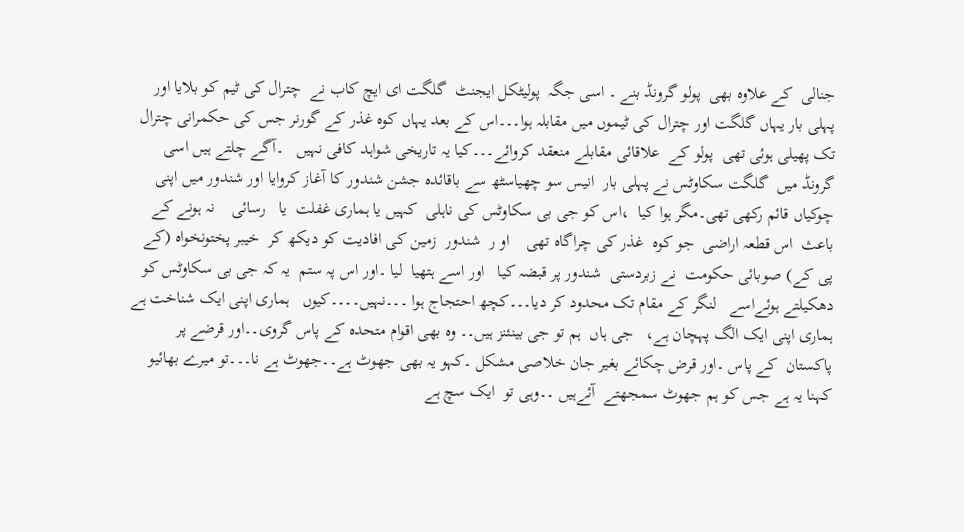جنالی  کے علاوہ بھی  پولو گرونڈ بنے ۔ اسی جگہ  پولیٹکل ایجنٹ  گلگت ای ایچ کاب نے  چترال کی ٹیم کو بلایا اور پہلی بار یہاں گلگت اور چترال کی ٹیموں میں مقابلہ ہوا۔۔۔اس کے بعد یہاں کوہ غذر کے گورنر جس کی حکمرانی چترال تک پھیلی ہوئی تھی  پولو کے  علاقائی مقابلے منعقد کروائے۔۔۔کیا یہ تاریخی شواہد کافی نہیں   ۔آگے چلتے ہیں اسی گرونڈ میں  گلگت سکاوٹس نے پہلی بار  انیس سو چھیاسٹھ سے باقائدہ جشن شندور کا آغاز کروایا اور شندور میں اپنی چوکیاں قائم رکھی تھی۔مگر ہوا کیا  ،اس کو جی بی سکاوٹس کی ناہلی  کہیں یا ہماری غفلت  یا   رسائی    نہ ہونے کے باعث  اس قطعہ اراضی  جو کوہ  غذر کی چراگاہ تھی    او ر  شندور  زمین کی افادیت کو دیکھ کر  خیبر پختونخواہ (کے پی کے) صوبائی حکومت  نے زبردستی  شندور پر قبضہ کیا   اور اسے ہتھیا  لیا ۔اور اس پہ ستم  یہ کہ جی بی سکاوٹس کو دھکیلتے ہوئےاسے   لنگر کے مقام تک محدود کر دیا۔۔۔کچھ احتجاج ہوا ۔۔۔نہیں۔۔۔۔کیوں   ہماری اپنی ایک شناخت ہے ہماری اپنی ایک الگ پہچان ہے،   جی ہاں  ہم تو جی بینئنز ہیں۔۔ وہ بھی اقوام متحدہ کے پاس گروی۔۔اور قرضے پر پاکستان  کے پاس ۔اور قرض چکائے بغیر جان خلاصی مشکل ۔کہو یہ بھی جھوٹ ہے۔۔جھوٹ ہے نا۔۔۔تو میرے بھائیو کہنا یہ ہے جس کو ہم جھوٹ سمجھتے  آئےہیں ۔۔وہی تو  ایک سچ ہے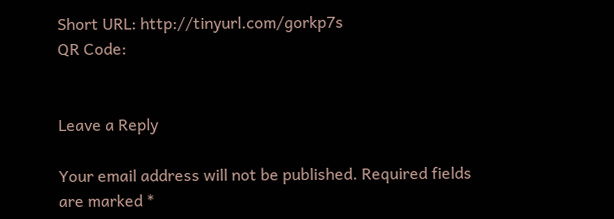Short URL: http://tinyurl.com/gorkp7s
QR Code:


Leave a Reply

Your email address will not be published. Required fields are marked *